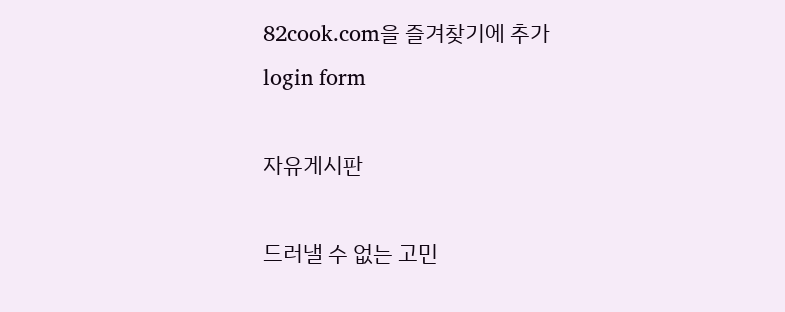82cook.com을 즐겨찾기에 추가
login form

자유게시판

드러낼 수 없는 고민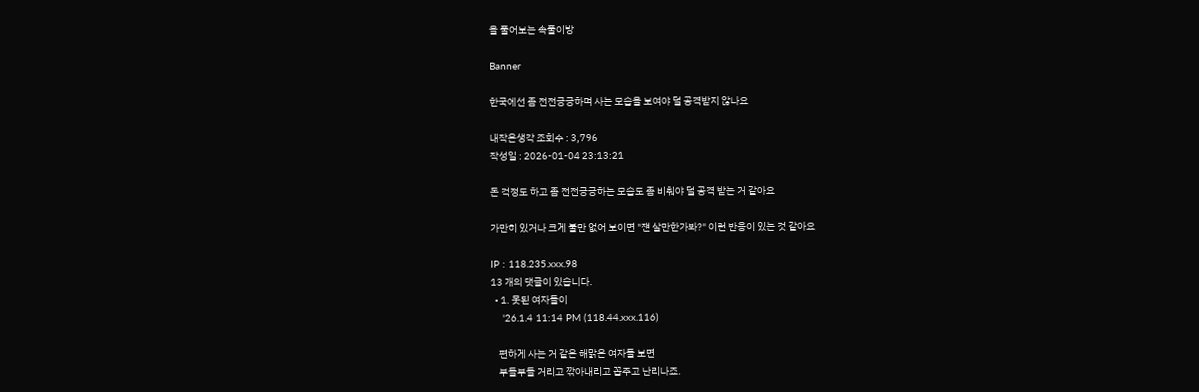을 풀어보는 속풀이방

Banner

한국에선 좀 전전긍긍하며 사는 모습을 보여야 덜 공격받지 않나요

내작은생각 조회수 : 3,796
작성일 : 2026-01-04 23:13:21

돈 걱정도 하고 좀 전전긍긍하는 모습도 좀 비춰야 덜 공격 받는 거 같아요

가만히 있거나 크게 불만 없어 보이면 "쟨 살만한가봐?" 이런 반응이 있는 것 같아요

IP : 118.235.xxx.98
13 개의 댓글이 있습니다.
  • 1. 못된 여자들이
    '26.1.4 11:14 PM (118.44.xxx.116)

    편하게 사는 거 같은 해맑은 여자들 보면
    부들부들 거리고 깎아내리고 꼽주고 난리나죠.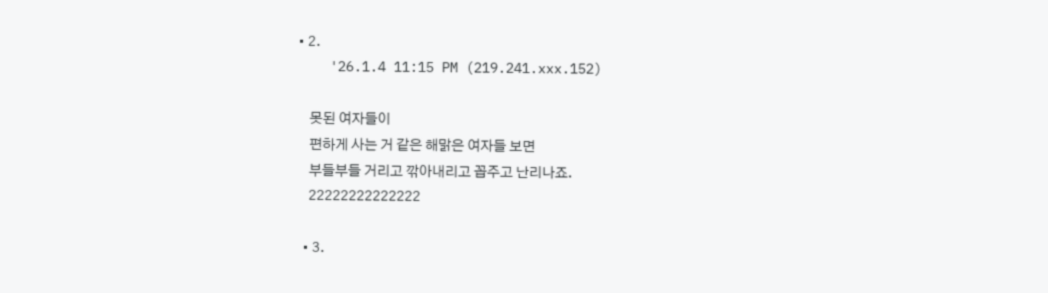• 2.
    '26.1.4 11:15 PM (219.241.xxx.152)

    못된 여자들이
    편하게 사는 거 같은 해맑은 여자들 보면
    부들부들 거리고 깎아내리고 꼽주고 난리나죠.
    22222222222222

  • 3.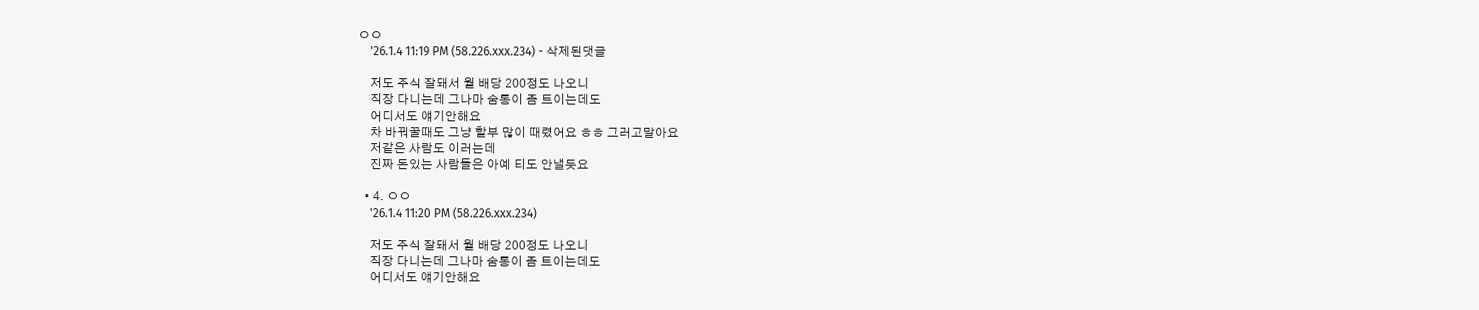ㅇㅇ
    '26.1.4 11:19 PM (58.226.xxx.234) - 삭제된댓글

    저도 주식 잘돼서 월 배당 200정도 나오니
    직장 다니는데 그나마 숨통이 좀 트이는데도
    어디서도 얘기안해요
    차 바꿔꿀때도 그냥 할부 많이 때렸어요 ㅎㅎ 그러고말아요
    저같은 사람도 이러는데
    진짜 돈있는 사람들은 아예 티도 안낼듯요

  • 4. ㅇㅇ
    '26.1.4 11:20 PM (58.226.xxx.234)

    저도 주식 잘돼서 월 배당 200정도 나오니
    직장 다니는데 그나마 숨통이 좀 트이는데도
    어디서도 얘기안해요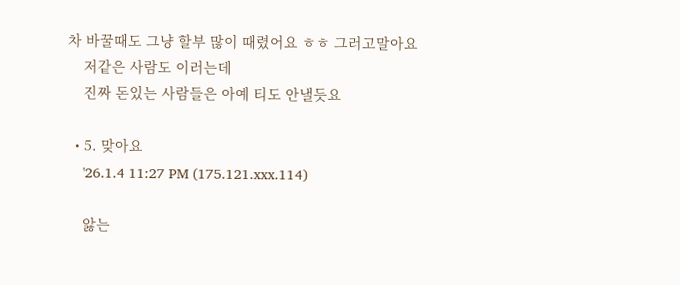차 바꿀때도 그냥 할부 많이 때렸어요 ㅎㅎ 그러고말아요
    저같은 사람도 이러는데
    진짜 돈있는 사람들은 아예 티도 안낼듯요

  • 5. 맞아요
    '26.1.4 11:27 PM (175.121.xxx.114)

    앓는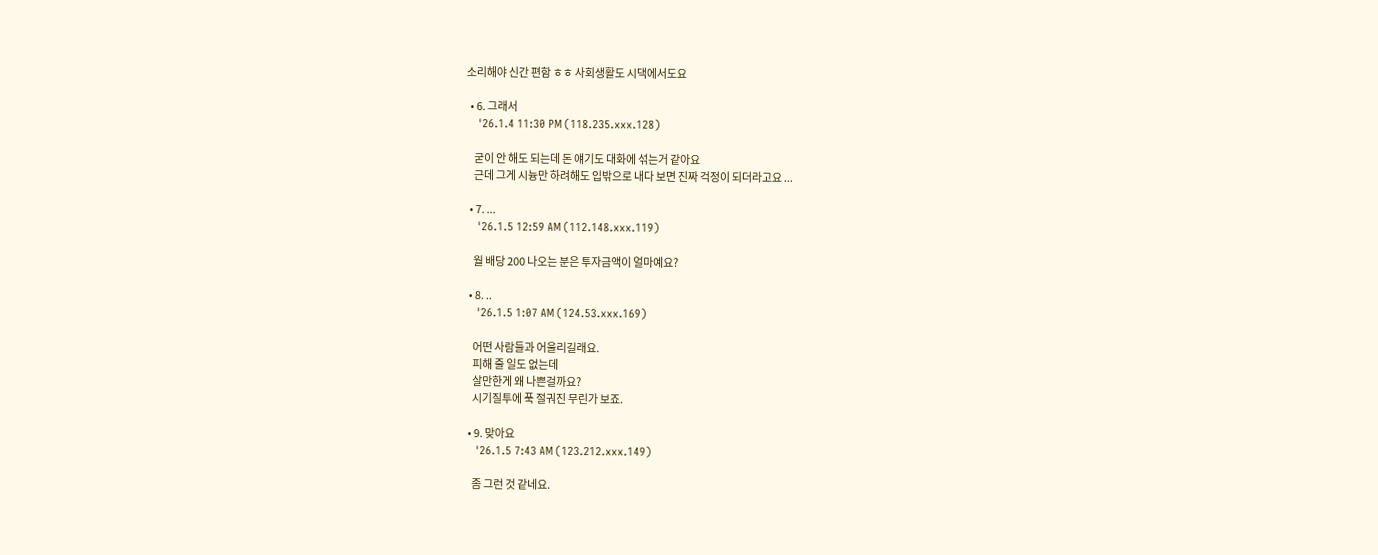소리해야 신간 편함 ㅎㅎ 사회생활도 시댁에서도요

  • 6. 그래서
    '26.1.4 11:30 PM (118.235.xxx.128)

    굳이 안 해도 되는데 돈 얘기도 대화에 섞는거 같아요
    근데 그게 시늉만 하려해도 입밖으로 내다 보면 진짜 걱정이 되더라고요 ...

  • 7. ...
    '26.1.5 12:59 AM (112.148.xxx.119)

    월 배당 200 나오는 분은 투자금액이 얼마예요?

  • 8. ..
    '26.1.5 1:07 AM (124.53.xxx.169)

    어떤 사람들과 어울리길래요.
    피해 줄 일도 없는데
    살만한게 왜 나쁜걸까요?
    시기질투에 푹 절궈진 무린가 보죠.

  • 9. 맞아요
    '26.1.5 7:43 AM (123.212.xxx.149)

    좀 그런 것 같네요.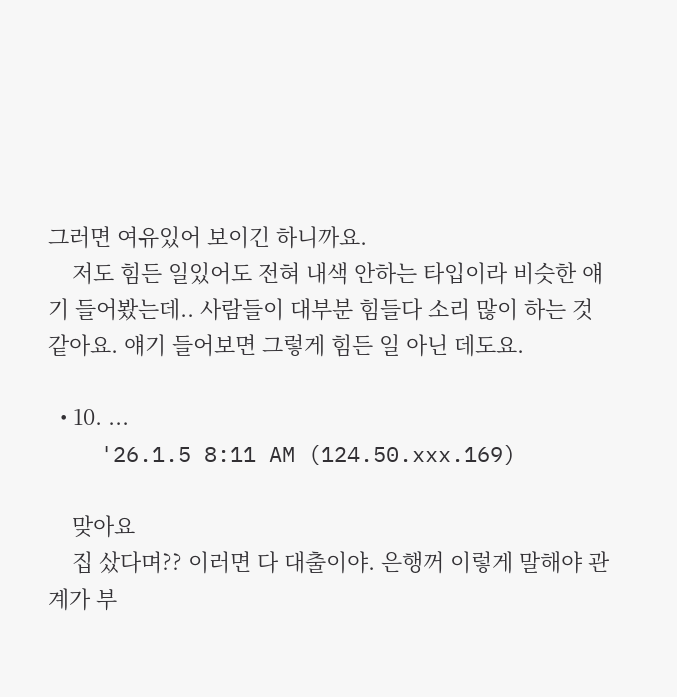그러면 여유있어 보이긴 하니까요.
    저도 힘든 일있어도 전혀 내색 안하는 타입이라 비슷한 얘기 들어봤는데.. 사람들이 대부분 힘들다 소리 많이 하는 것 같아요. 얘기 들어보면 그렇게 힘든 일 아닌 데도요.

  • 10. ...
    '26.1.5 8:11 AM (124.50.xxx.169)

    맞아요
    집 샀다며?? 이러면 다 대출이야. 은행꺼 이렇게 말해야 관계가 부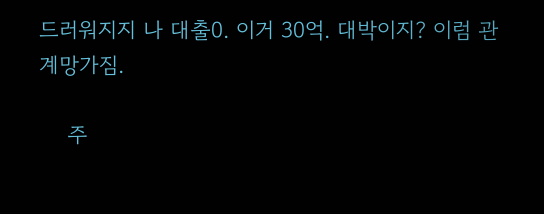드러워지지 나 대출0. 이거 30억. 대박이지? 이럼 관계망가짐.

    주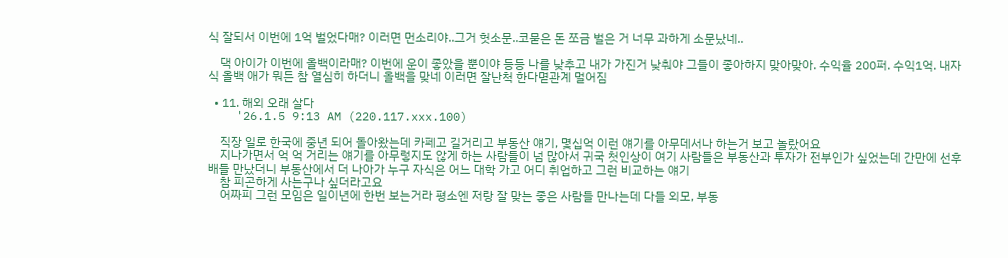식 잘되서 이번에 1억 벌었다매? 이러면 먼소리야..그거 헛소문..코묻은 돈 쪼금 벌은 거 너무 과하게 소문났네..

    댁 아이가 이번에 올백이라매? 이번에 운이 좋았을 뿐이야 등등 나를 낮추고 내가 가진거 낮춰야 그들이 좋아하지 맞아맞아. 수익율 200퍼. 수익1억. 내자식 올백 애가 뭐든 참 열심히 하더니 올백을 맞네 이러면 잘난척 한다멷관계 멀어짐

  • 11. 해외 오래 살다
    '26.1.5 9:13 AM (220.117.xxx.100)

    직장 일로 한국에 중년 되어 돌아왔는데 카페고 길거리고 부동산 얘기, 몇십억 이런 얘기를 아무데서나 하는거 보고 놀랐어요
    지나가면서 억 억 거리는 얘기를 아무렇지도 않게 하는 사람들이 넘 많아서 귀국 첫인상이 여기 사람들은 부동산과 투자가 전부인가 싶었는데 간만에 선후배들 만났더니 부동산에서 더 나아가 누구 자식은 어느 대학 가고 어디 취업하고 그런 비교하는 얘기
    참 피곤하게 사는구나 싶더라고요
    어짜피 그런 모임은 일이년에 한번 보는거라 평소엔 저랑 잘 맞는 좋은 사람들 만나는데 다들 외모, 부동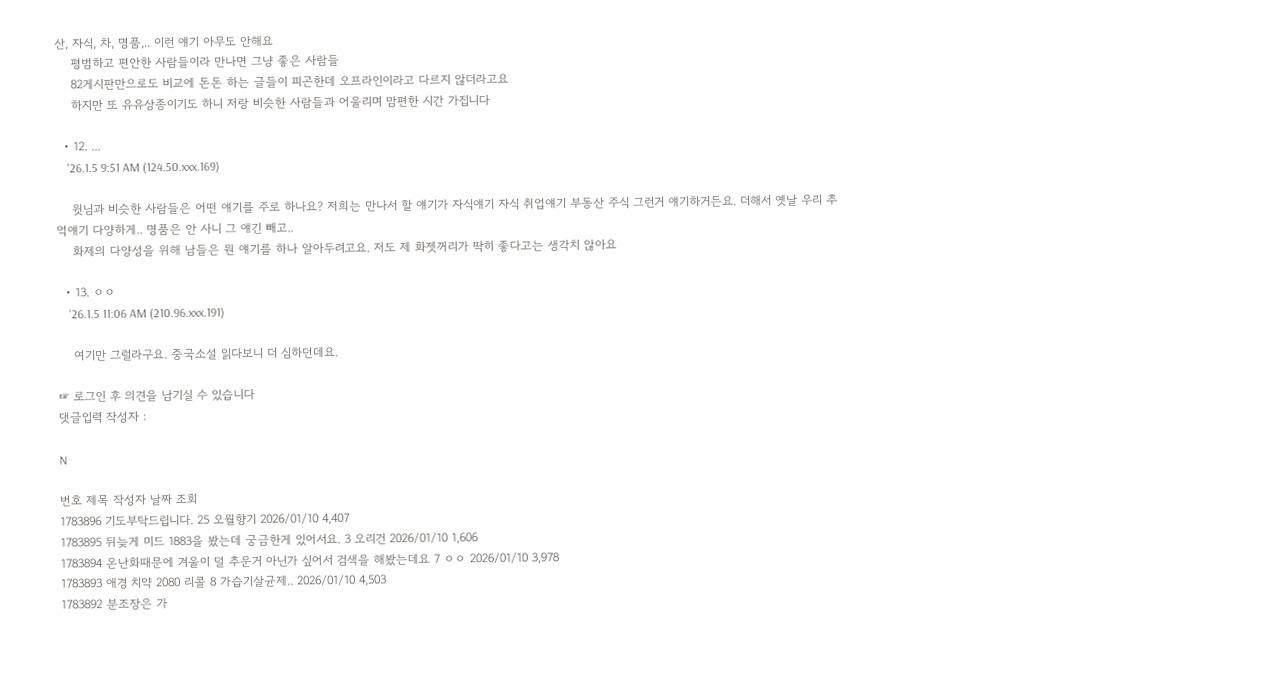산, 자식, 차, 명품,.. 이런 얘기 아무도 안해요
    평범하고 편안한 사람들이라 만나면 그냥 좋은 사람들
    82게시판만으로도 비교에 돈돈 하는 글들이 피곤한데 오프라인이라고 다르지 않더라고요
    하지만 또 유유상종이기도 하니 저랑 비슷한 사람들과 어울리며 맘편한 시간 가집니다

  • 12. ...
    '26.1.5 9:51 AM (124.50.xxx.169)

    윗님과 비슷한 사람들은 어떤 얘기를 주로 하나요? 저희는 만나서 할 얘기가 자식얘기 자식 취업얘기 부동산 주식 그런거 얘기하거든요. 더해서 옛날 우리 추억얘기 다양하게.. 명품은 안 사니 그 얘긴 빼고..
    화제의 다양성을 위해 남들은 뭔 얘기를 하나 알아두려고요. 저도 제 화젯꺼리가 딱히 좋다고는 생각치 않아요

  • 13. ㅇㅇ
    '26.1.5 11:06 AM (210.96.xxx.191)

    여기만 그럴라구요. 중국소설 읽다보니 더 심하던데요.

☞ 로그인 후 의견을 남기실 수 있습니다
댓글입력 작성자 :

N

번호 제목 작성자 날짜 조회
1783896 기도부탁드립니다. 25 오월향기 2026/01/10 4,407
1783895 뒤늦게 미드 1883을 봤는데 궁금한게 있어서요. 3 오리건 2026/01/10 1,606
1783894 온난화때문에 겨울이 덜 추운거 아닌가 싶어서 검색을 해봤는데요 7 ㅇㅇ 2026/01/10 3,978
1783893 애경 치약 2080 리콜 8 가습기살균제.. 2026/01/10 4,503
1783892 분조장은 가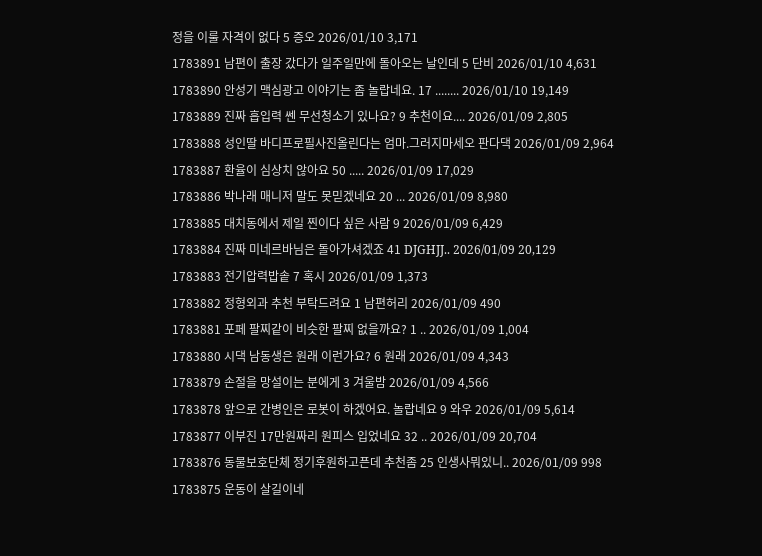정을 이룰 자격이 없다 5 증오 2026/01/10 3,171
1783891 남편이 출장 갔다가 일주일만에 돌아오는 날인데 5 단비 2026/01/10 4,631
1783890 안성기 맥심광고 이야기는 좀 놀랍네요. 17 ........ 2026/01/10 19,149
1783889 진짜 흡입력 쎈 무선청소기 있나요? 9 추천이요.... 2026/01/09 2,805
1783888 성인딸 바디프로필사진올린다는 엄마.그러지마세오 판다댁 2026/01/09 2,964
1783887 환율이 심상치 않아요 50 ..... 2026/01/09 17,029
1783886 박나래 매니저 말도 못믿겠네요 20 ... 2026/01/09 8,980
1783885 대치동에서 제일 찐이다 싶은 사람 9 2026/01/09 6,429
1783884 진짜 미네르바님은 돌아가셔겠죠 41 DJGHJJ.. 2026/01/09 20,129
1783883 전기압력밥솥 7 혹시 2026/01/09 1,373
1783882 정형외과 추천 부탁드려요 1 남편허리 2026/01/09 490
1783881 포페 팔찌같이 비슷한 팔찌 없을까요? 1 .. 2026/01/09 1,004
1783880 시댁 남동생은 원래 이런가요? 6 원래 2026/01/09 4,343
1783879 손절을 망설이는 분에게 3 겨울밤 2026/01/09 4,566
1783878 앞으로 간병인은 로봇이 하겠어요. 놀랍네요 9 와우 2026/01/09 5,614
1783877 이부진 17만원짜리 원피스 입었네요 32 .. 2026/01/09 20,704
1783876 동물보호단체 정기후원하고픈데 추천좀 25 인생사뭐있니.. 2026/01/09 998
1783875 운동이 살길이네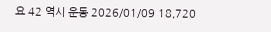요 42 역시 운동 2026/01/09 18,720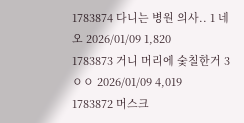1783874 다니는 병원 의사.. 1 네오 2026/01/09 1,820
1783873 거니 머리에 숯칠한거 3 ㅇㅇ 2026/01/09 4,019
1783872 머스크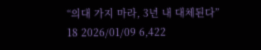“의대 가지 마라, 3년 내 대체된다” 18 2026/01/09 6,422